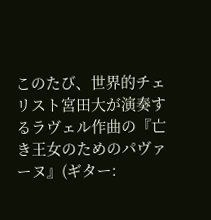このたび、世界的チェリスト宮田大が演奏するラヴェル作曲の『亡き王女のためのパヴァーヌ』(ギター: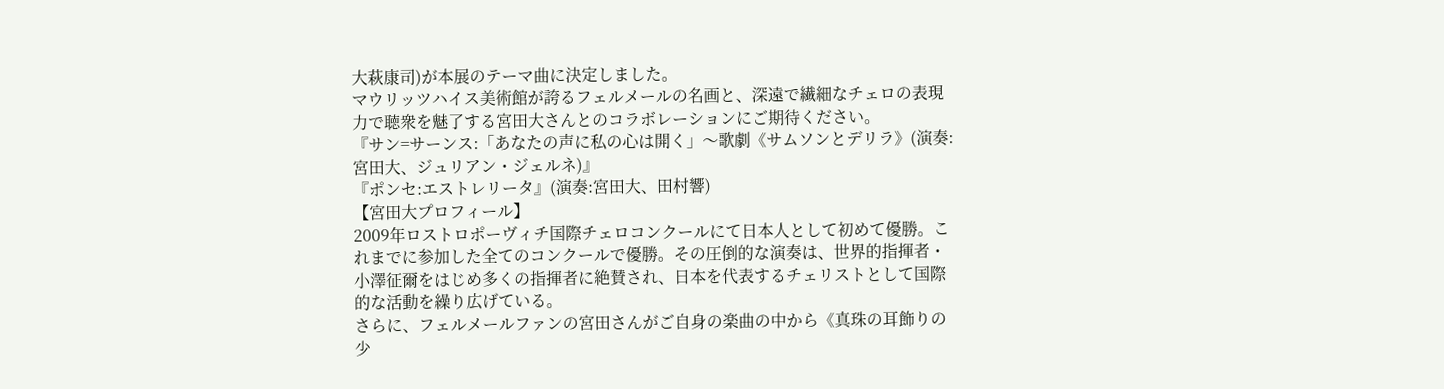大萩康司)が本展のテーマ曲に決定しました。
マウリッツハイス美術館が誇るフェルメールの名画と、深遠で繊細なチェロの表現力で聴衆を魅了する宮田大さんとのコラボレーションにご期待ください。
『サン=サーンス:「あなたの声に私の心は開く」〜歌劇《サムソンとデリラ》(演奏:宮田大、ジュリアン・ジェルネ)』
『ポンセ:エストレリータ』(演奏:宮田大、田村響)
【宮田大プロフィール】
2009年ロストロポーヴィチ国際チェロコンクールにて日本人として初めて優勝。これまでに参加した全てのコンクールで優勝。その圧倒的な演奏は、世界的指揮者・小澤征爾をはじめ多くの指揮者に絶賛され、日本を代表するチェリストとして国際的な活動を繰り広げている。
さらに、フェルメールファンの宮田さんがご自身の楽曲の中から《真珠の耳飾りの少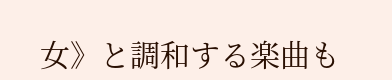女》と調和する楽曲も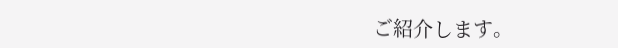ご紹介します。